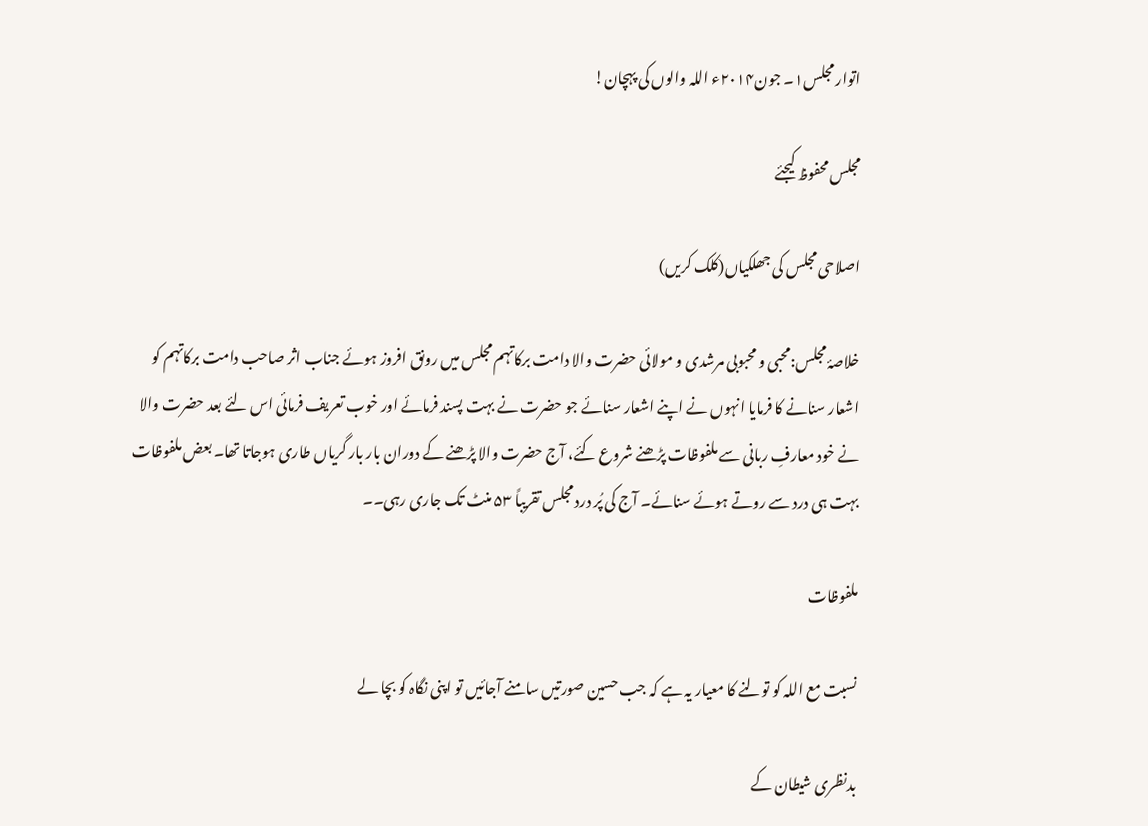اتوار مجلس۱۔ جون۲۰۱۴ء اللہ والوں کی پہچان!

مجلس محفوظ کیجئے

اصلاحی مجلس کی جھلکیاں(کلک کریں)

خلاصۂ مجلس:محبی و محبوبی مرشدی و مولائی حضرت والا دامت برکاتہم مجلس میں رونق افروز ہوئے جناب اثر صاحب دامت برکاتہم کو اشعار سنانے کا فرمایا انہوں نے اپنے اشعار سنائے جو حضرت نے بہت پسند فرمائے اور خوب تعریف فرمائی اس لئے بعد حضرت والا نے خود معارفِ ربانی سے ملفوظات پڑھنے شروع کئے، آج حضرت والا پڑھنے کے دوران بار بار گریاں طاری ہوجاتا تھا۔ بعض ملفوظات بہت ہی درد سے روتے ہوئے سنائے۔ آج کی پُر درد مجلس تقریباً ۵۳ منٹ تک جاری رہی۔۔

ملفوظات

نسبت مع اللہ کو تولنے کا معیار یہ ہے کہ جب حسین صورتیں سامنے آجائیں تو اپنی نگاہ کو بچا لے

بدنظری شیطان کے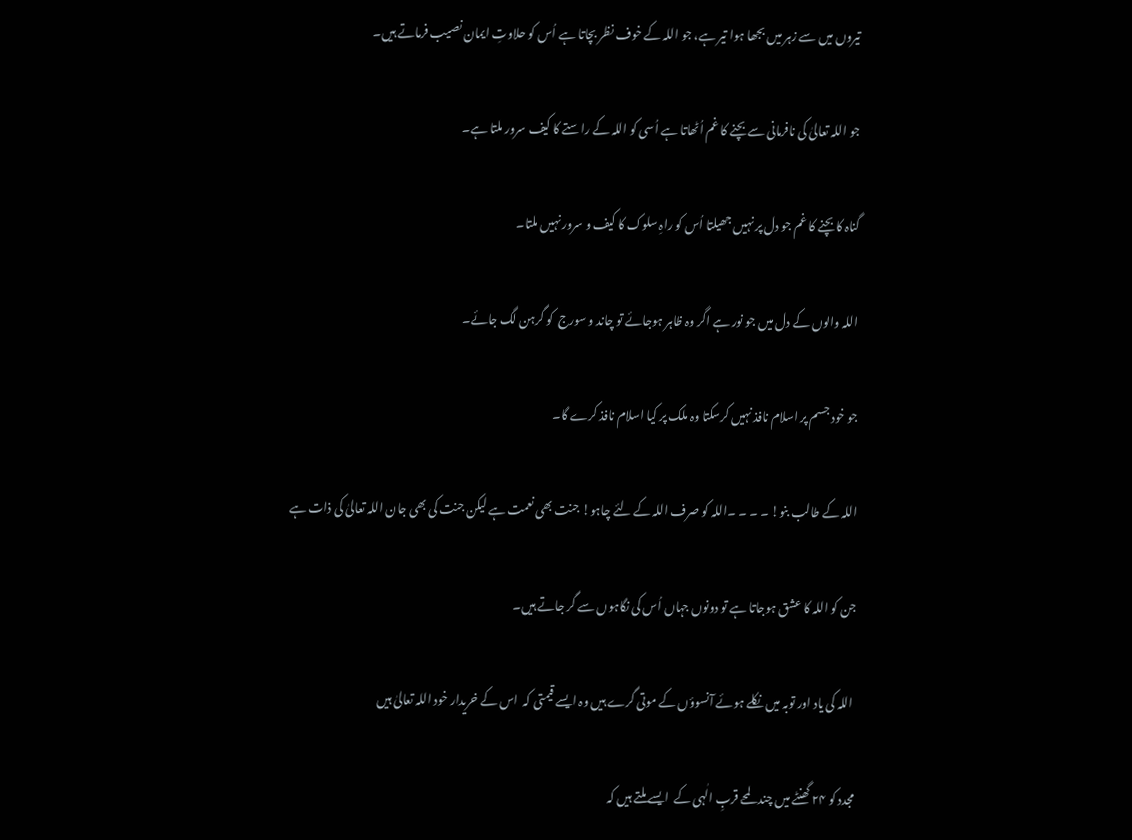تیروں میں سے زہر میں بجھا ہوا تیر ہے، جو اللہ کے خوف نظر بچاتا ہے اُس کو حلاوتِ ایمان نصیب فرماتے ہیں۔

جو اللہ تعالیٰ کی نافرمانی سے بچنے کا غم اُٹھاتا ہے اُسی کو اللہ کے راستے کا کیف سرور ملتا ہے۔

گناہ کا بچنے کا غم جو دل پر نہیں جھیلتا اُس کو راہِ سلوک کا کیف و سرور نہیں ملتا۔

اللہ والوں کے دل میں جو نور ہے اگر وہ ظاہر ہوجائے تو چاند و سورج  کو گرہن لگ جائے۔

جو خود جسم پر اسلام نافذ نہیں کرسکتا وہ ملک پر کیا اسلام نافذ کرے گا۔

اللہ کے طالب بنو! ۔ ۔ ۔ ۔اللہ کو صرف اللہ کے لئے چاہو! جنت بھی نعمت ہے لیکن جنت کی بھی جان اللہ تعالیٰ کی ذات ہے

جن کو اللہ کا عشق ہوجاتا ہے تو دونوں جہاں اُس کی نگاہوں سے گر جاتے ہیں۔

 اللہ کی یاد اور توبہ میں نکلے ہوئے آنسوؤں کے موتی گرے ہیں وہ ایسے قیمتی کہ  اس کے خریدار خود اللہ تعالیٰ ہیں

مجدد کو ۲۴ گھنٹے میں چند لمحے قربِ الٰہی کے  ایسے ملتے ہیں کہ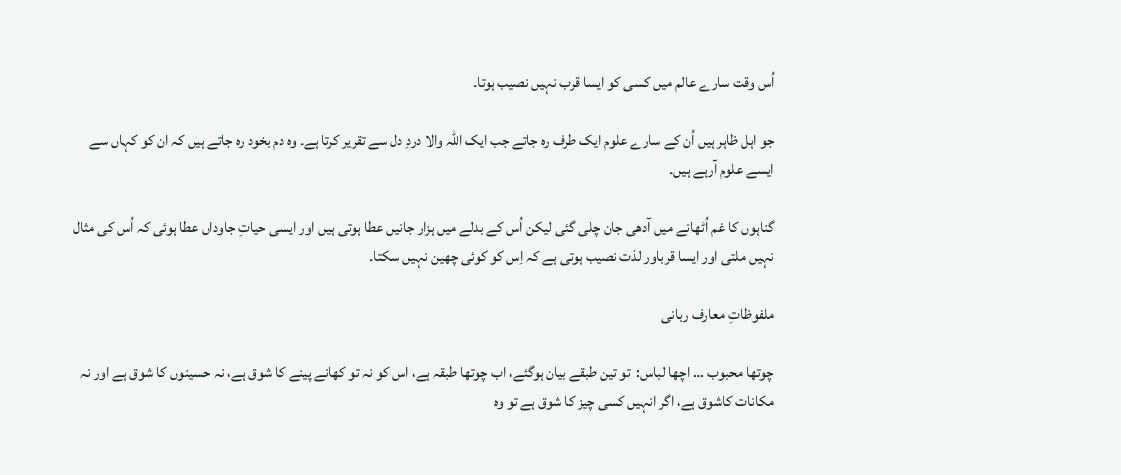اُس وقت سارے عالم میں کسی کو ایسا قرب نہیں نصیب ہوتا۔

جو اہل ظاہر ہیں اُن کے سارے علوم ایک طرف رہ جاتے جب ایک اللہ والا دردِ دل سے تقریر کرتا ہے۔ وہ دم بخود رہ جاتے ہیں کہ ان کو کہاں سے ایسے علوم آرہے ہیں۔

گناہوں کا غم اُٹھانے میں آدھی جان چلی گئی لیکن اُس کے بدلے میں ہزار جانیں عطا ہوتی ہیں اور ایسی حیاتِ جاوداں عطا ہوئی کہ اُس کی مثال نہیں ملتی اور ایسا قرباور لذت نصیب ہوتی ہے کہ اِس کو کوئی چھین نہیں سکتا۔

ملفوظاتِ معارف ربانی

چوتھا محبوب … اچھا لباس:  تو تین طبقے بیان ہوگئے، اب چوتھا طبقہ ہے، اس کو نہ تو کھانے پینے کا شوق ہے، نہ حسینوں کا شوق ہے اور نہ مکانات کاشوق ہے، اگر انہیں کسی چیز کا شوق ہے تو وہ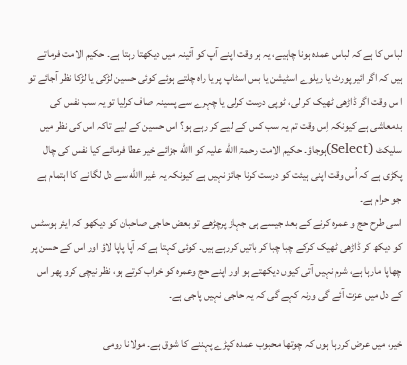لباس کا ہے کہ لباس عمدہ ہونا چاہیے، یہ ہر وقت اپنے آپ کو آئینہ میں دیکھتا رہتا ہے۔ حکیم الامت فرماتے ہیں کہ اگر ائیر پورٹ یا ریلوے اسٹیشن یا بس اسٹاپ پر یا راہ چلتے ہوئے کوئی حسین لڑکی یا لڑکا نظر آجائے تو ا س وقت اگر ڈاڑھی ٹھیک کر لی، ٹوپی درست کرلی یا چہرے سے پسینہ صاف کرلیا تو یہ سب نفس کی بدمعاشی ہے کیونکہ اِس وقت تم یہ سب کس کے لیے کر رہے ہو؟ اس حسین کے لیے تاکہ اس کی نظر میں سلیکٹ (Select)ہوجاؤ۔ حکیم الامت رحمۃ االله علیہ کو االله جزائے خیر عطا فرمائے کیا نفس کی چال پکڑی ہے کہ اُس وقت اپنی ہیئت کو درست کرنا جائز نہیں ہے کیونکہ یہ غیر االله سے دل لگانے کا اہتمام ہے جو حرام ہے۔
اسی طرح حج و عمرہ کرنے کے بعد جیسے ہی جہاز پرچڑھے تو بعض حاجی صاحبان کو دیکھو کہ ایئر ہوسٹس کو دیکھ کر ڈاڑھی ٹھیک کرکے چبا چبا کر باتیں کررہے ہیں۔ کوئی کہتا ہے کہ آپا پاپا لاؤ اور اس کے حسن پر چھاپا مارہا ہے، شرم نہیں آتی کیوں دیکھتے ہو اور اپنے حج وعمرہ کو خراب کرتے ہو، نظر نیچی کرو پھر اس کے دل میں عزت آئے گی ورنہ کہے گی کہ یہ حاجی نہیں پاجی ہے۔

خیر، میں عرض کررہا ہوں کہ چوتھا محبوب عمدہ کپڑے پہننے کا شوق ہے۔ مولانا رومی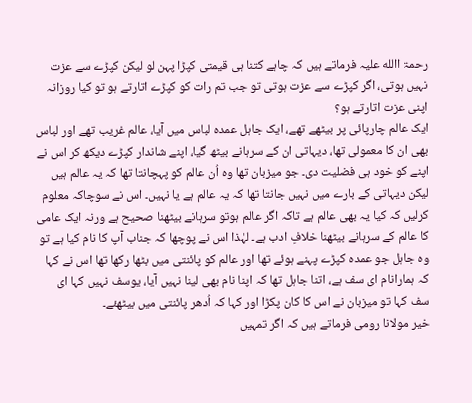رحمۃ االله علیہ فرماتے ہیں کہ چاہے کتنا ہی قیمتی کپڑا پہن لو لیکن کپڑے سے عزت نہیں ہوتی، اگر کپڑے سے عزت ہوتی تو جب تم رات کو کپڑے اتارتے ہو تو کیا روزانہ اپنی عزت اتارتے ہو؟
ایک عالم چارپائی پر بیٹھے تھے، ایک جاہل عمدہ لباس میں آیا، عالم غریب تھے اور لباس بھی ان کا معمولی تھا، دیہاتی ان کے سرہانے بیٹھ گیا، اپنے شاندار کپڑے دیکھ کر اس نے اپنے کو خود ہی فضلیت دی۔ جو میزبان تھا وہ اُن عالم کو پہچانتا تھا کہ یہ عالم ہیں لیکن دیہاتی کے بارے میں نہیں جانتا تھا کہ یہ عالم ہے یا نہیں۔ اس نے سوچاکہ معلوم کرلیں کہ کیا یہ بھی عالم ہے تاکہ اگر عالم ہوتو سرہانے بیٹھنا صحیح ہے ورنہ ایک عامی کا عالم کے سرہانے بیٹھنا خلافِ ادب ہے۔ لہٰذا اس نے پوچھا کہ جناب آپ کا نام کیا ہے تو وہ جاہل جو عمدہ کپڑے پہنے ہوئے تھا اور عالم کو پائنتی میں بٹھا رکھا تھا اس نے کہا کہ ہمارانام ای سف ہے، اتنا جاہل تھا کہ اپنا نام بھی لینا نہیں آیا، یوسف نہیں کہا ای سف کہا تو میزبان نے اس کا کان پکڑا اور کہا کہ اُدھر پائنتی میں بیٹھئے۔
خیر مولانا رومی فرماتے ہیں کہ اگر تمہیں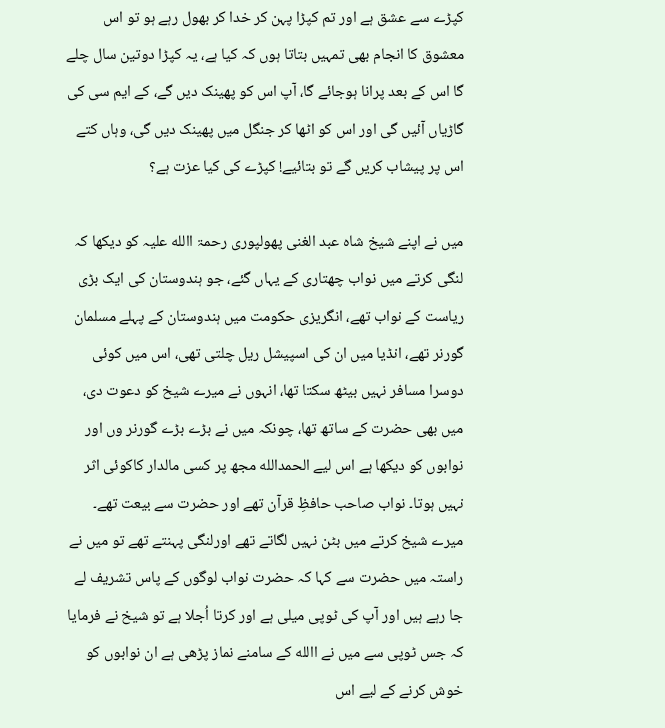کپڑے سے عشق ہے اور تم کپڑا پہن کر خدا کر بھول رہے ہو تو اس معشوق کا انجام بھی تمہیں بتاتا ہوں کہ کیا ہے، یہ کپڑا دوتین سال چلے گا اس کے بعد پرانا ہوجائے گا، آپ اس کو پھینک دیں گے، کے ایم سی کی گاڑیاں آئیں گی اور اس کو اٹھا کر جنگل میں پھینک دیں گی، وہاں کتے اس پر پیشاب کریں گے تو بتائیے! کپڑے کی کیا عزت ہے؟

میں نے اپنے شیخ شاہ عبد الغنی پھولپوری رحمۃ االله علیہ کو دیکھا کہ لنگی کرتے میں نواب چھتاری کے یہاں گئے، جو ہندوستان کی ایک بڑی ریاست کے نواب تھے، انگریزی حکومت میں ہندوستان کے پہلے مسلمان گورنر تھے، انڈیا میں ان کی اسپیشل ریل چلتی تھی، اس میں کوئی دوسرا مسافر نہیں بیٹھ سکتا تھا، انہوں نے میرے شیخ کو دعوت دی، میں بھی حضرت کے ساتھ تھا، چونکہ میں نے بڑے بڑے گورنر وں اور نوابوں کو دیکھا ہے اس لیے الحمدالله مجھ پر کسی مالدار کاکوئی اثر نہیں ہوتا۔ نواب صاحب حافظِ قرآن تھے اور حضرت سے بیعت تھے۔  میرے شیخ کرتے میں بٹن نہیں لگاتے تھے اورلنگی پہنتے تھے تو میں نے راستہ میں حضرت سے کہا کہ حضرت نواب لوگوں کے پاس تشریف لے جا رہے ہیں اور آپ کی ٹوپی میلی ہے اور کرتا اُجلا ہے تو شیخ نے فرمایا کہ جس ٹوپی سے میں نے االله کے سامنے نماز پڑھی ہے ان نوابوں کو خوش کرنے کے لیے اس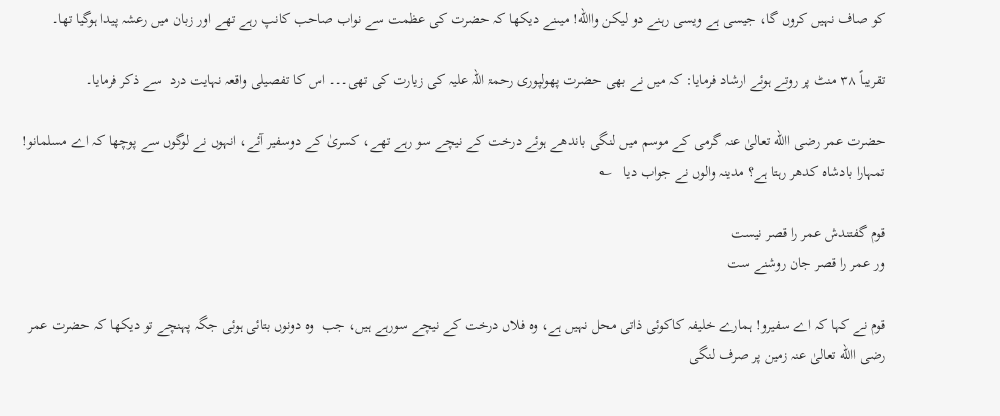کو صاف نہیں کروں گا، جیسی ہے ویسی رہنے دو لیکن واالله! میںنے دیکھا کہ حضرت کی عظمت سے نواب صاحب کانپ رہے تھے اور زبان میں رعشہ پیدا ہوگیا تھا۔

تقریباً ۳۸ منٹ پر روتے ہوئے ارشاد فرمایا: کہ میں نے بھی حضرت پھولپوری رحمۃ اللہ علیہ کی زیارت کی تھی۔۔۔ اس کا تفصیلی واقعہ نہایت درد  سے ذکر فرمایا۔

حضرت عمر رضی االله تعالیٰ عنہ گرمی کے موسم میں لنگی باندھے ہوئے درخت کے نیچے سو رہے تھے، کسریٰ کے دوسفیر آئے، انہوں نے لوگوں سے پوچھا کہ اے مسلمانو! تمہارا بادشاہ کدھر رہتا ہے؟ مدینہ والوں نے جواب دیا   ؎

قوم گفتندش عمر را قصر نیست
ور عمر را قصر جان روشنے ست

قوم نے کہا کہ اے سفیرو! ہمارے خلیفہ کاکوئی ذاتی محل نہیں ہے، وہ فلاں درخت کے نیچے سورہے ہیں، جب  وہ دونوں بتائی ہوئی جگہ پہنچے تو دیکھا کہ حضرت عمر رضی االله تعالیٰ عنہ زمین پر صرف لنگی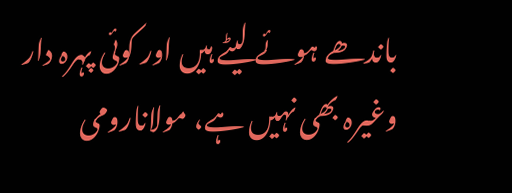باندھے ہوئے لیٹے ہیں اور کوئی پہرہ دار وغیرہ بھی نہیں ہے، مولانارومی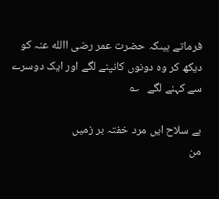فرماتے ہیںکہ حضرت عمر رضی االله عنہ کو دیکھ کر وہ دونوں کانپنے لگے اور ایک دوسرے سے کہنے لگے   ؎

بے سلاح ایں مرد خفتہ بر زمیں
من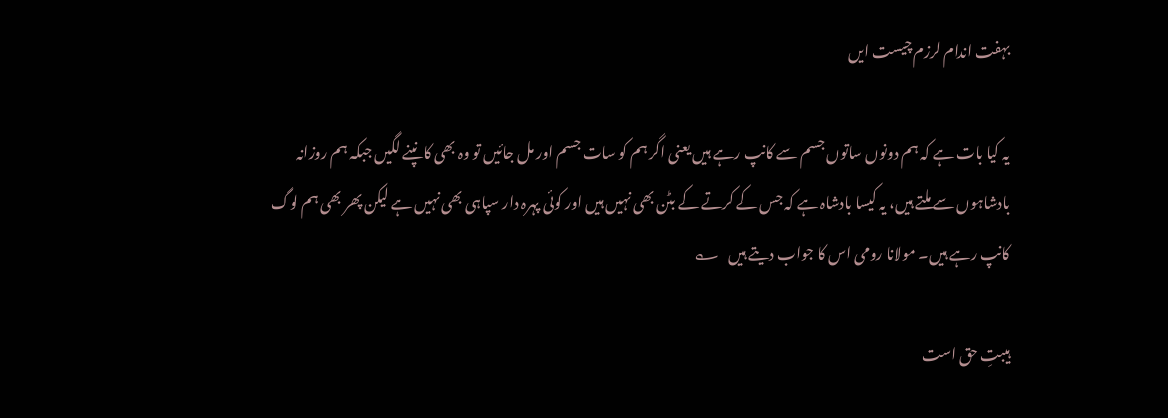بہفت اندام لرزم چیست ایں

یہ کیا بات ہے کہ ہم دونوں ساتوں جسم سے کانپ رہے ہیں یعنی اگر ہم کو سات جسم اور مل جائیں تو وہ بھی کانپنے لگیں جبکہ ہم روزانہ بادشاہوں سے ملتے ہیں، یہ کیسا بادشاہ ہے کہ جس کے کرتے کے بٹن بھی نہیں ہیں اور کوئی پہرہ دار سپاہی بھی نہیں ہے لیکن پھر بھی ہم لوگ کانپ رہے ہیں۔ مولانا رومی اس کا جواب دیتے ہیں   ؎

ہیبتِ حق است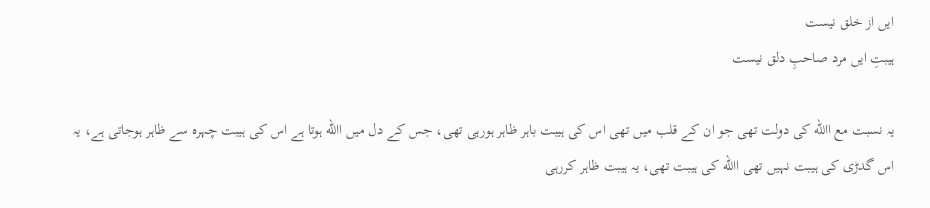ایں از خلق نیست
ہیبتِ ایں مرد صاحبِ دلق نیست

یہ نسبت مع االله کی دولت تھی جو ان کے قلب میں تھی اس کی ہیبت باہر ظاہر ہورہی تھی، جس کے دل میں االله ہوتا ہے اس کی ہیبت چہرہ سے ظاہر ہوجاتی ہے، یہ اس گدڑی کی ہیبت نہیں تھی االله کی ہیبت تھی، یہ ہیبت ظاہر کررہی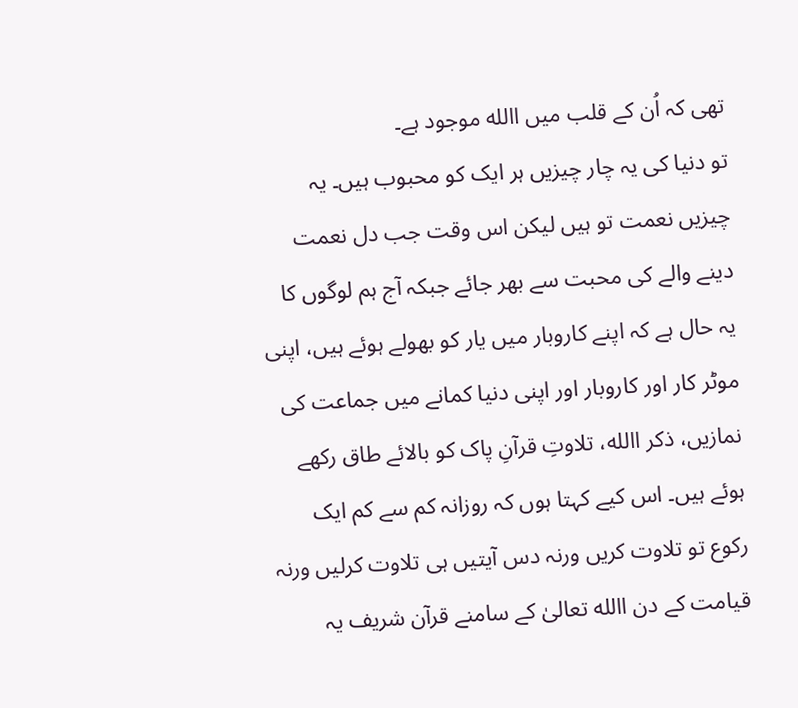تھی کہ اُن کے قلب میں االله موجود ہے۔
تو دنیا کی یہ چار چیزیں ہر ایک کو محبوب ہیں۔ یہ چیزیں نعمت تو ہیں لیکن اس وقت جب دل نعمت دینے والے کی محبت سے بھر جائے جبکہ آج ہم لوگوں کا یہ حال ہے کہ اپنے کاروبار میں یار کو بھولے ہوئے ہیں، اپنی موٹر کار اور کاروبار اور اپنی دنیا کمانے میں جماعت کی نمازیں، ذکر االله، تلاوتِ قرآنِ پاک کو بالائے طاق رکھے ہوئے ہیں۔ اس کیے کہتا ہوں کہ روزانہ کم سے کم ایک رکوع تو تلاوت کریں ورنہ دس آیتیں ہی تلاوت کرلیں ورنہ قیامت کے دن االله تعالیٰ کے سامنے قرآن شریف یہ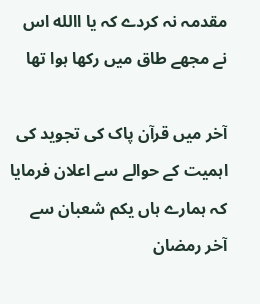مقدمہ نہ کردے کہ یا االله اس نے مجھے طاق میں رکھا ہوا تھا

آخر میں قرآن پاک کی تجوید کی اہمیت کے حوالے سے اعلان فرمایا کہ ہمارے ہاں یکم شعبان سے آخر رمضان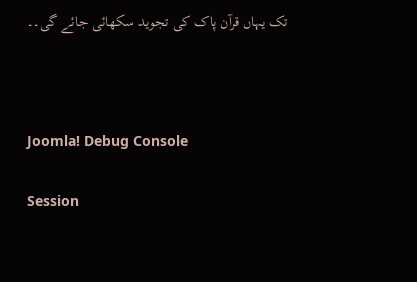تک یہاں قرآن پاک کی تجوید سکھائی جائے گی۔۔



Joomla! Debug Console

Session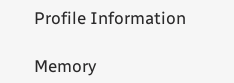Profile Information

Memory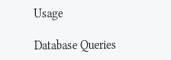Usage

Database Queries